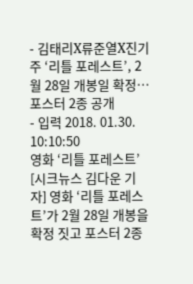- 김태리X류준열X진기주 ‘리틀 포레스트’, 2월 28일 개봉일 확정…포스터 2종 공개
- 입력 2018. 01.30. 10:10:50
영화 ‘리틀 포레스트’
[시크뉴스 김다운 기자] 영화 ‘리틀 포레스트’가 2월 28일 개봉을 확정 짓고 포스터 2종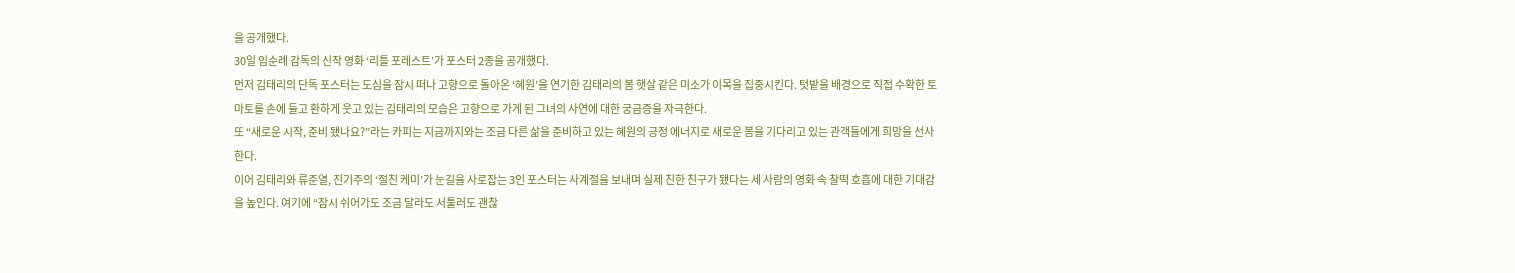을 공개했다.
30일 임순례 감독의 신작 영화 ‘리틀 포레스트’가 포스터 2종을 공개했다.
먼저 김태리의 단독 포스터는 도심을 잠시 떠나 고향으로 돌아온 ‘혜원’을 연기한 김태리의 봄 햇살 같은 미소가 이목을 집중시킨다. 텃밭을 배경으로 직접 수확한 토마토를 손에 들고 환하게 웃고 있는 김태리의 모습은 고향으로 가게 된 그녀의 사연에 대한 궁금증을 자극한다.
또 “새로운 시작, 준비 됐나요?”라는 카피는 지금까지와는 조금 다른 삶을 준비하고 있는 혜원의 긍정 에너지로 새로운 봄을 기다리고 있는 관객들에게 희망을 선사한다.
이어 김태리와 류준열, 진기주의 ‘절친 케미’가 눈길을 사로잡는 3인 포스터는 사계절을 보내며 실제 친한 친구가 됐다는 세 사람의 영화 속 찰떡 호흡에 대한 기대감을 높인다. 여기에 “잠시 쉬어가도 조금 달라도 서툴러도 괜찮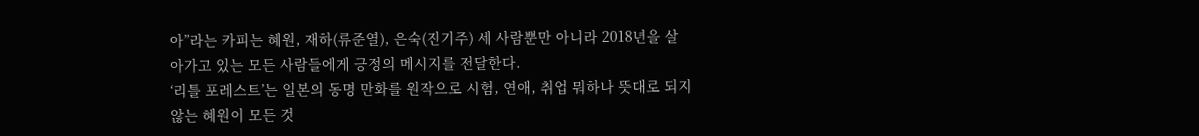아”라는 카피는 혜원, 재하(류준열), 은숙(진기주) 세 사람뿐만 아니라 2018년을 살아가고 있는 모든 사람들에게 긍정의 메시지를 전달한다.
‘리틀 포레스트’는 일본의 동명 만화를 원작으로 시험, 연애, 취업 뭐하나 뜻대로 되지 않는 혜원이 모든 것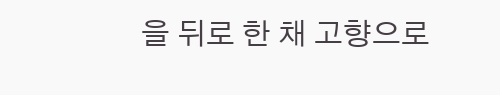을 뒤로 한 채 고향으로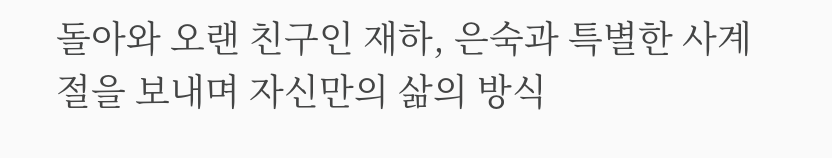돌아와 오랜 친구인 재하, 은숙과 특별한 사계절을 보내며 자신만의 삶의 방식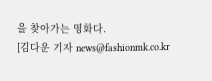을 찾아가는 영화다.
[김다운 기자 news@fashionmk.co.kr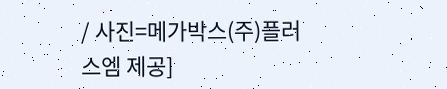/ 사진=메가박스(주)플러스엠 제공]